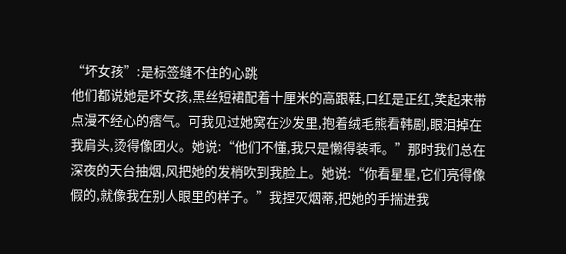“坏女孩”:是标签缝不住的心跳
他们都说她是坏女孩,黑丝短裙配着十厘米的高跟鞋,口红是正红,笑起来带点漫不经心的痞气。可我见过她窝在沙发里,抱着绒毛熊看韩剧,眼泪掉在我肩头,烫得像团火。她说:“他们不懂,我只是懒得装乖。”那时我们总在深夜的天台抽烟,风把她的发梢吹到我脸上。她说:“你看星星,它们亮得像假的,就像我在别人眼里的样子。”我捏灭烟蒂,把她的手揣进我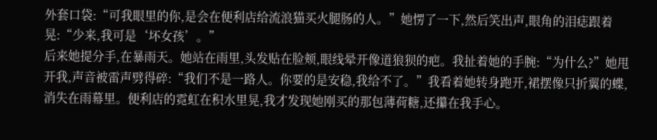外套口袋:“可我眼里的你,是会在便利店给流浪猫买火腿肠的人。”她愣了一下,然后笑出声,眼角的泪痣跟着晃:“少来,我可是‘坏女孩’。”
后来她提分手,在暴雨天。她站在雨里,头发贴在脸颊,眼线晕开像道狼狈的疤。我扯着她的手腕:“为什么?”她甩开我,声音被雷声劈得碎:“我们不是一路人。你要的是安稳,我给不了。”我看着她转身跑开,裙摆像只折翼的蝶,消失在雨幕里。便利店的霓虹在积水里晃,我才发现她刚买的那包薄荷糖,还攥在我手心。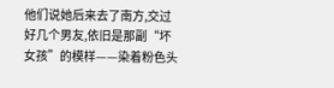他们说她后来去了南方,交过好几个男友,依旧是那副“坏女孩”的模样——染着粉色头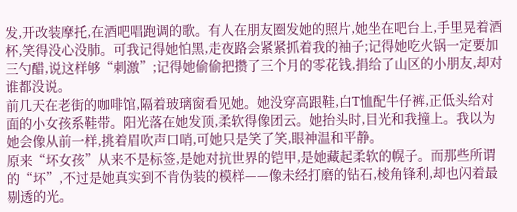发,开改装摩托,在酒吧唱跑调的歌。有人在朋友圈发她的照片,她坐在吧台上,手里晃着酒杯,笑得没心没肺。可我记得她怕黑,走夜路会紧紧抓着我的袖子;记得她吃火锅一定要加三勺醋,说这样够“刺激”;记得她偷偷把攒了三个月的零花钱,捐给了山区的小朋友,却对谁都没说。
前几天在老街的咖啡馆,隔着玻璃窗看见她。她没穿高跟鞋,白T恤配牛仔裤,正低头给对面的小女孩系鞋带。阳光落在她发顶,柔软得像团云。她抬头时,目光和我撞上。我以为她会像从前一样,挑着眉吹声口哨,可她只是笑了笑,眼神温和平静。
原来“坏女孩”从来不是标签,是她对抗世界的铠甲,是她藏起柔软的幌子。而那些所谓的“坏”,不过是她真实到不肯伪装的模样——像未经打磨的钻石,棱角锋利,却也闪着最剔透的光。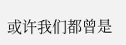或许我们都曾是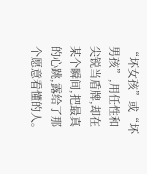“坏女孩”或“坏男孩”,用任性和尖锐当盾牌,却在某个瞬间,把最真的心跳,露给了那个愿意看懂的人。